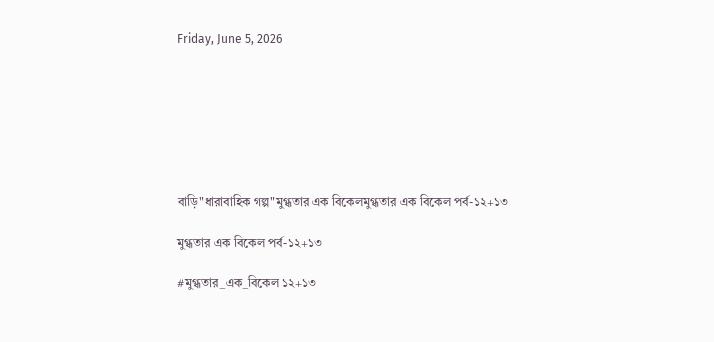Friday, June 5, 2026







বাড়ি"ধারাবাহিক গল্প"মুগ্ধতার এক বিকেলমুগ্ধতার এক বিকেল পর্ব-১২+১৩

মুগ্ধতার এক বিকেল পর্ব-১২+১৩

#মুগ্ধতার_এক_বিকেল ১২+১৩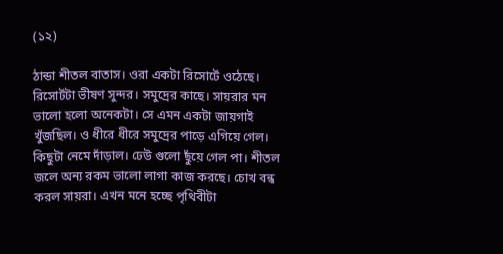(১২)

ঠান্ডা শীতল বাতাস। ওরা একটা রিসোর্টে ওঠেছে। রিসোর্টটা ভীষণ সুন্দর। সমুদ্রের কাছে। সায়রার মন ভালো হলো অনেকটা। সে এমন একটা জায়গাই খুঁজছিল। ও ধীরে ধীরে সমুদ্রের পাড়ে এগিয়ে গেল। কিছুটা নেমে দাঁড়াল। ঢেউ গুলো ছুঁয়ে গেল পা। শীতল জলে অন্য রকম ভালো লাগা কাজ করছে। চোখ বন্ধ করল সায়রা। এখন মনে হচ্ছে পৃথিবীটা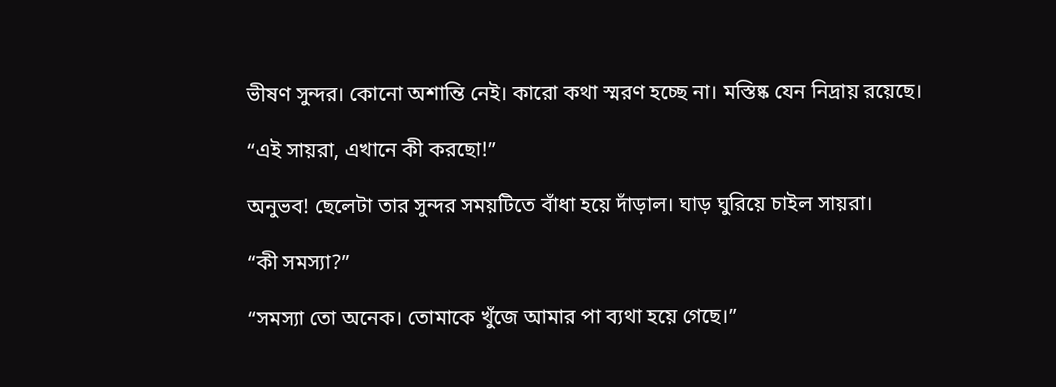ভীষণ সুন্দর। কোনো অশান্তি নেই। কারো কথা স্মরণ হচ্ছে না। মস্তিষ্ক যেন নিদ্রায় রয়েছে।

“এই সায়রা, এখানে কী করছো!”

অনুভব! ছেলেটা তার সুন্দর সময়টিতে বাঁধা হয়ে দাঁড়াল। ঘাড় ঘুরিয়ে চাইল সায়রা।

“কী সমস্যা?”

“সমস্যা তো অনেক। তোমাকে খুঁজে আমার পা ব্যথা হয়ে গেছে।”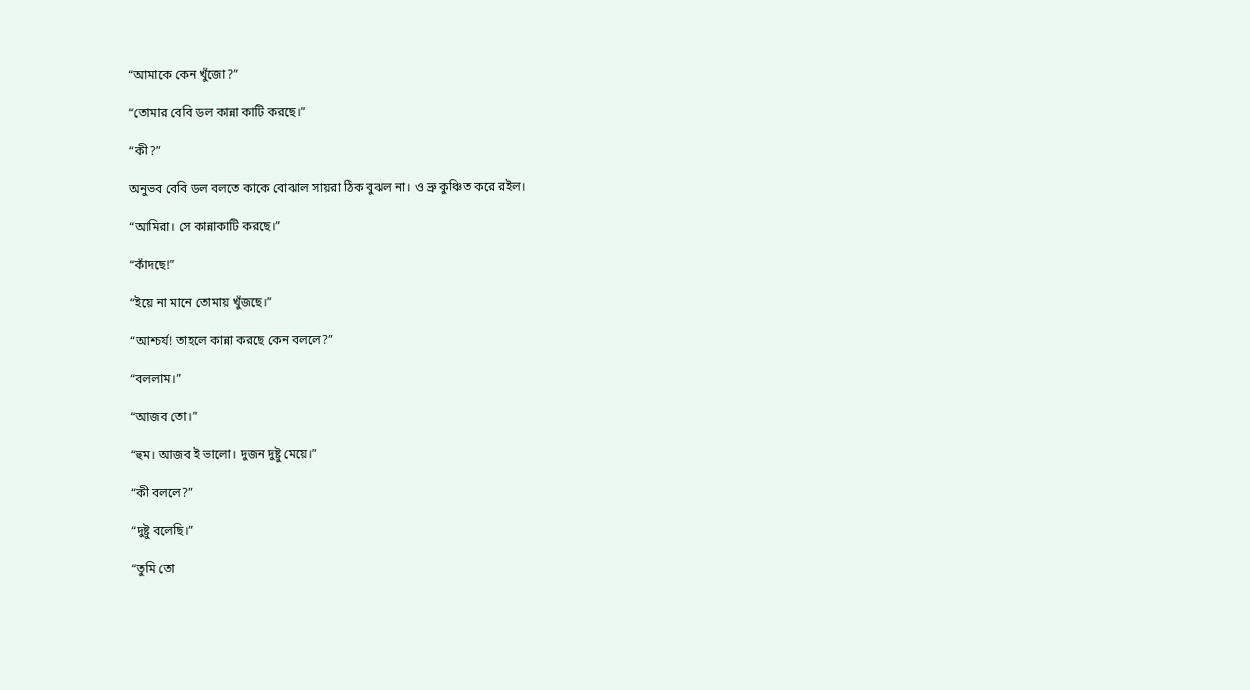“আমাকে কেন খুঁজো?”

“তোমার বেবি ডল কান্না কাটি করছে।”

“কী?”

অনুভব বেবি ডল বলতে কাকে বোঝাল সায়রা ঠিক বুঝল না। ও ভ্রু কুঞ্চিত করে রইল।

“আমিরা। সে কান্নাকাটি করছে।”

“কাঁদছে!”

“ইয়ে না মানে তোমায় খুঁজছে।”

“আশ্চর্য! তাহলে কান্না করছে কেন বললে?”

“বললাম।”

“আজব তো।”

“হুম। আজব ই ভালো। দুজন দুষ্টু মেয়ে।”

“কী বললে?”

“দুষ্টু বলেছি।”

“তুমি তো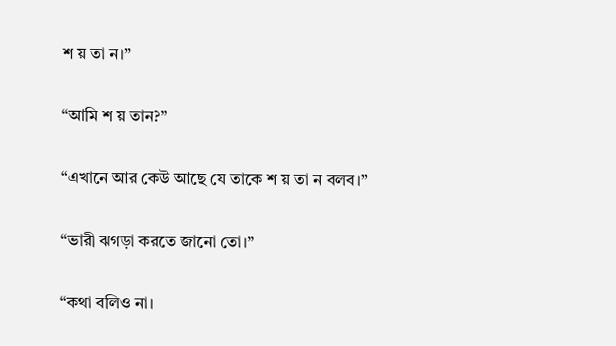শ য় তা ন।”

“আমি শ য় তান?”

“এখানে আর কেউ আছে যে তাকে শ য় তা ন বলব।”

“ভারী ঝগড়া করতে জানো তো।”

“কথা বলিও না।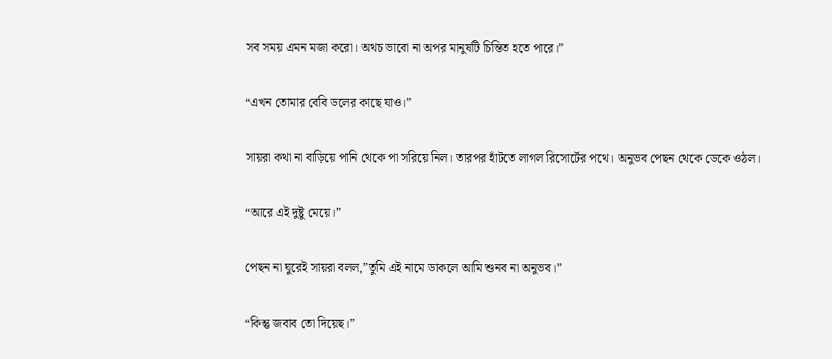সব সময় এমন মজা করো। অথচ ভাবো না অপর মানুষটি চিন্তিত হতে পারে।”

“এখন তোমার বেবি ডলের কাছে যাও।”

সায়রা কথা না বাড়িয়ে পানি থেকে পা সরিয়ে নিল। তারপর হাঁটতে লাগল রিসোর্টের পথে। অনুভব পেছন থেকে ডেকে ওঠল।

“আরে এই দুষ্টু মেয়ে।”

পেছন না ঘুরেই সায়রা বলল,”তুমি এই নামে ডাকলে আমি শুনব না অনুভব।”

“কিন্তু জবাব তো দিয়েছ।”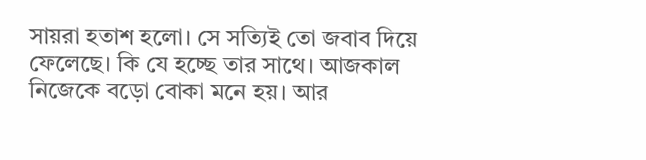সায়রা হতাশ হলো। সে সত্যিই তো জবাব দিয়ে ফেলেছে। কি যে হচ্ছে তার সাথে। আজকাল নিজেকে বড়ো বোকা মনে হয়। আর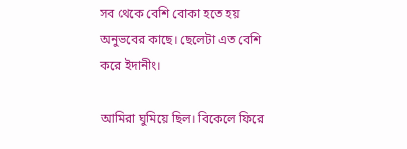সব থেকে বেশি বোকা হতে হয় অনুভবের কাছে। ছেলেটা এত বেশি করে ইদানীং।

আমিরা ঘুমিয়ে ছিল। বিকেলে ফিরে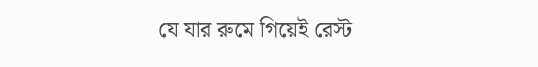যে যার রুমে গিয়েই রেস্ট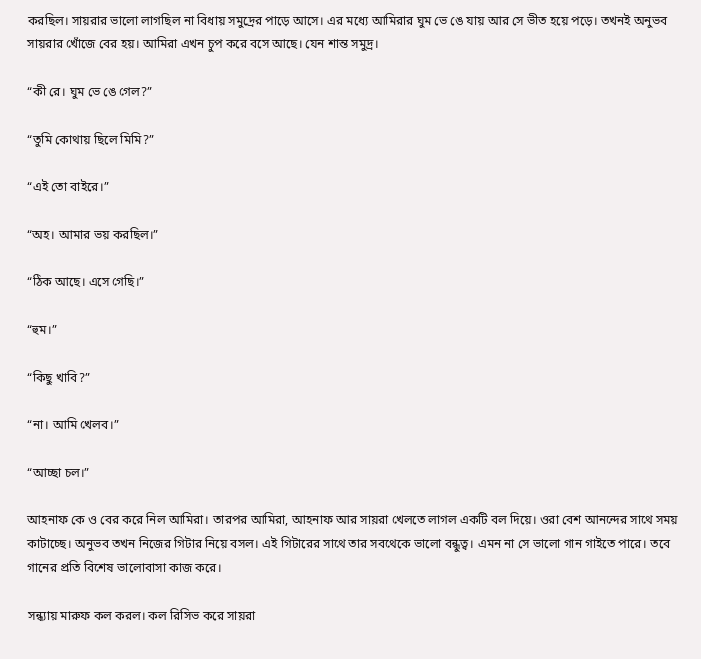করছিল। সায়রার ভালো লাগছিল না বিধায় সমুদ্রের পাড়ে আসে। এর মধ্যে আমিরার ঘুম ভে ঙে যায় আর সে ভীত হয়ে পড়ে। তখনই অনুভব সায়রার খোঁজে বের হয়। আমিরা এখন চুপ করে বসে আছে। যেন শান্ত সমুদ্র।

“কী রে। ঘুম ভে ঙে গেল?”

“তুমি কোথায় ছিলে মিমি?”

“এই তো বাইরে।”

“অহ। আমার ভয় করছিল।”

“ঠিক আছে। এসে গেছি।”

“হুম।”

“কিছু খাবি?”

“না। আমি খেলব।”

“আচ্ছা চল।”

আহনাফ কে ও বের করে নিল আমিরা। তারপর আমিরা, আহনাফ আর সায়রা খেলতে লাগল একটি বল দিয়ে। ওরা বেশ আনন্দের সাথে সময় কাটাচ্ছে। অনুভব তখন নিজের গিটার নিয়ে বসল। এই গিটারের সাথে তার সবথেকে ভালো বন্ধুত্ব। এমন না সে ভালো গান গাইতে পারে। তবে গানের প্রতি বিশেষ ভালোবাসা কাজ করে।

সন্ধ্যায় মারুফ কল করল। কল রিসিভ করে সায়রা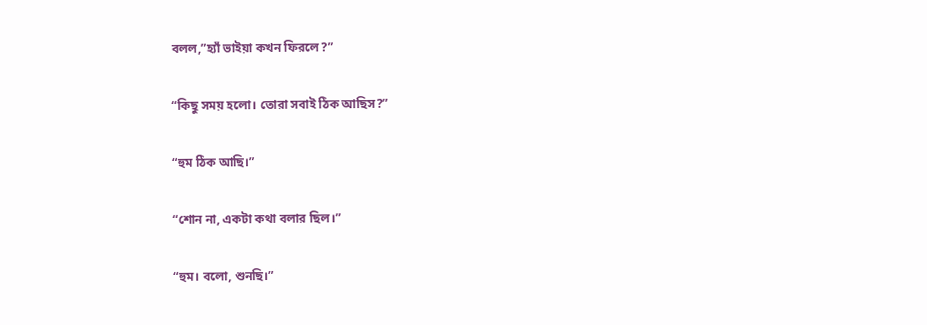বলল,”হ্যাঁ ভাইয়া কখন ফিরলে?”

“কিছু সময় হলো। তোরা সবাই ঠিক আছিস?”

“হুম ঠিক আছি।”

“শোন না, একটা কথা বলার ছিল।”

“হুম। বলো, শুনছি।”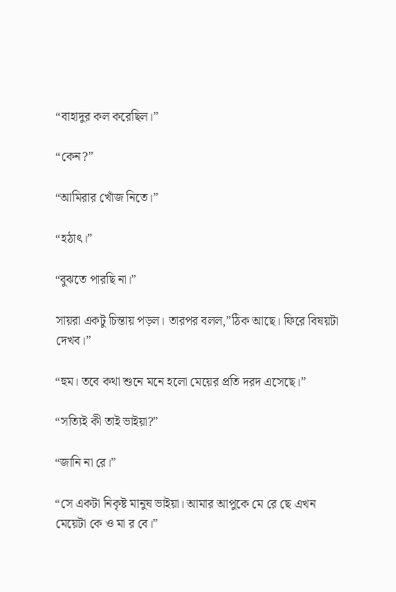“বাহাদুর কল করেছিল।”

“কেন?”

“আমিরার খোঁজ নিতে।”

“হঠাৎ।”

“বুঝতে পারছি না।”

সায়রা একটু চিন্তায় পড়ল। তারপর বলল,”ঠিক আছে। ফিরে বিষয়টা দেখব।”

“হুম। তবে কথা শুনে মনে হলো মেয়ের প্রতি দর‍দ এসেছে।”

“সত্যিই কী তাই ভাইয়া?”

“জানি না রে।”

“সে একটা নিকৃষ্ট মানুষ ভাইয়া। আমার আপুকে মে রে ছে এখন মেয়েটা কে ও মা র বে।”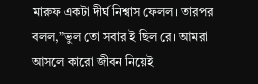মারুফ একটা দীর্ঘ নিশ্বাস ফেলল। তারপর বলল,”ভুল তো সবার ই ছিল রে। আমরা আসলে কারো জীবন নিয়েই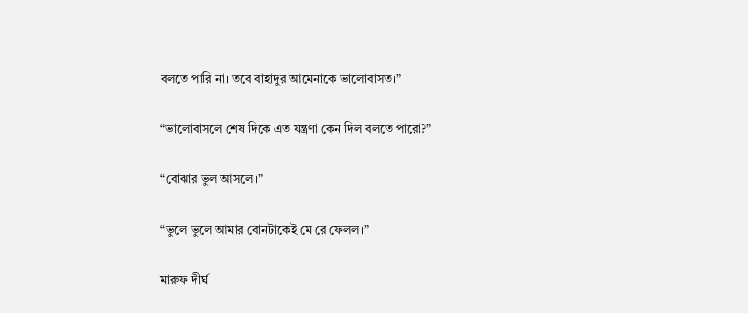বলতে পারি না। তবে বাহাদুর আমেনাকে ভালোবাসত।”

“ভালোবাসলে শেষ দিকে এত যন্ত্রণা কেন দিল বলতে পারো?”

“বোঝার ভুল আসলে।”

“ভুলে ভুলে আমার বোনটাকেই মে রে ফেলল।”

মারুফ দীর্ঘ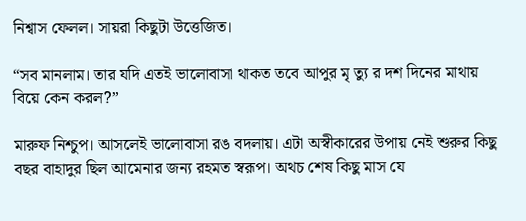নিশ্বাস ফেলল। সায়রা কিছুটা উত্তেজিত।

“সব মানলাম। তার যদি এতই ভালোবাসা থাকত তবে আপুর মৃ ত্যু র দশ দিনের মাথায় বিয়ে কেন করল?”

মারুফ নিশ্চুপ। আসলেই ভালোবাসা রঙ ব‍দলায়। এটা অস্বীকারের উপায় নেই শুরুর কিছু বছর বাহাদুর ছিল আমেনার জন্য রহমত স্বরূপ। অথচ শেষ কিছু মাস যে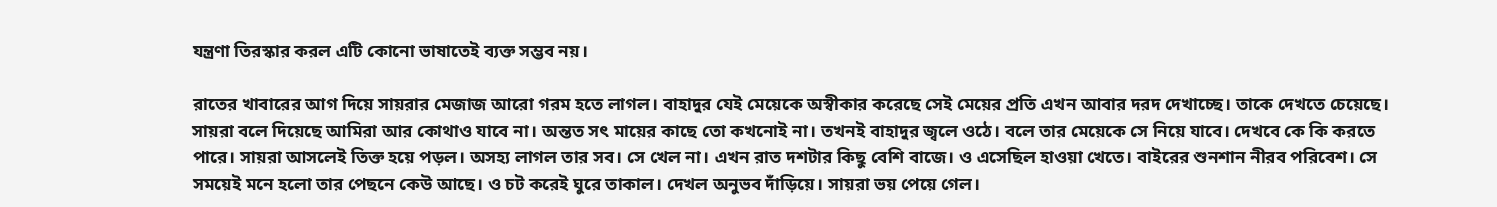যন্ত্রণা তিরস্কার করল এটি কোনো ভাষাতেই ব্যক্ত সম্ভব নয়।

রাতের খাবারের আগ দিয়ে সায়রার মেজাজ আরো গরম হতে লাগল। বাহাদুর যেই মেয়েকে অস্বীকার করেছে সেই মেয়ের প্রতি এখন আবার দর‍দ দেখাচ্ছে। তাকে দেখতে চেয়েছে। সায়রা বলে দিয়েছে আমিরা আর কোথাও যাবে না। অন্তত সৎ মায়ের কাছে তো কখনোই না। তখনই বাহাদুর জ্বলে ওঠে। বলে তার মেয়েকে সে নিয়ে যাবে। দেখবে কে কি করতে পারে। সায়রা আসলেই তিক্ত হয়ে পড়ল। অসহ্য লাগল তার সব। সে খেল না। এখন রাত দশটার কিছু বেশি বাজে। ও এসেছিল হাওয়া খেতে। বাইরের শুনশান নীরব পরিবেশ। সে সময়েই মনে হলো তার পেছনে কেউ আছে। ও চট করেই ঘুরে তাকাল। দেখল অনুভব দাঁড়িয়ে। সায়রা ভয় পেয়ে গেল।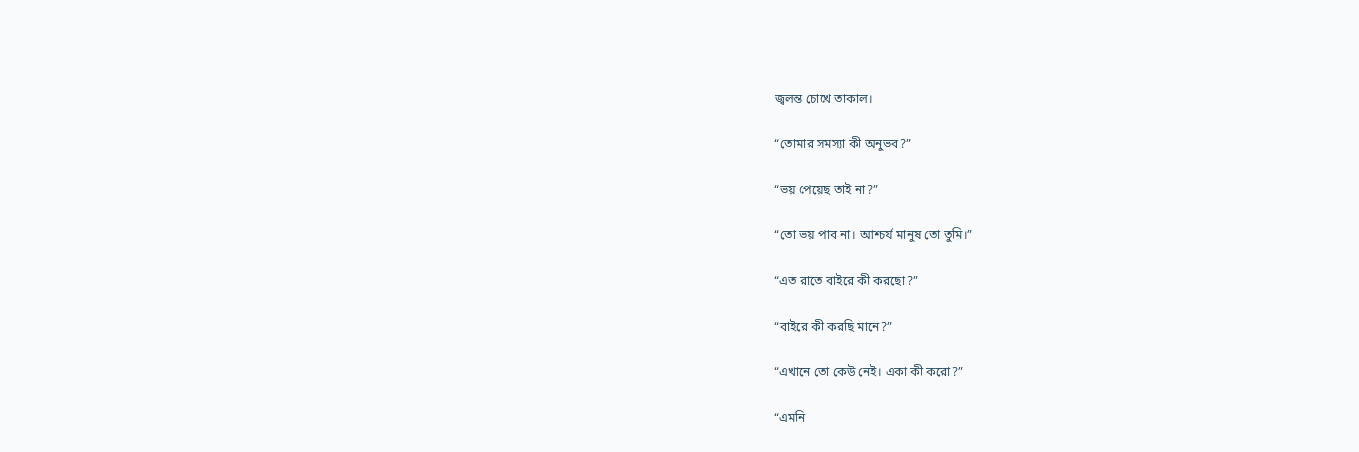জ্বলন্ত চোখে তাকাল।

“তোমার সমস্যা কী অনুভব?”

“ভয় পেয়েছ তাই না?”

“তো ভয় পাব না। আশ্চর্য মানুষ তো তুমি।”

“এত রাতে বাইরে কী করছো?”

“বাইরে কী করছি মানে?”

“এখানে তো কেউ নেই। একা কী করো?”

“এমনি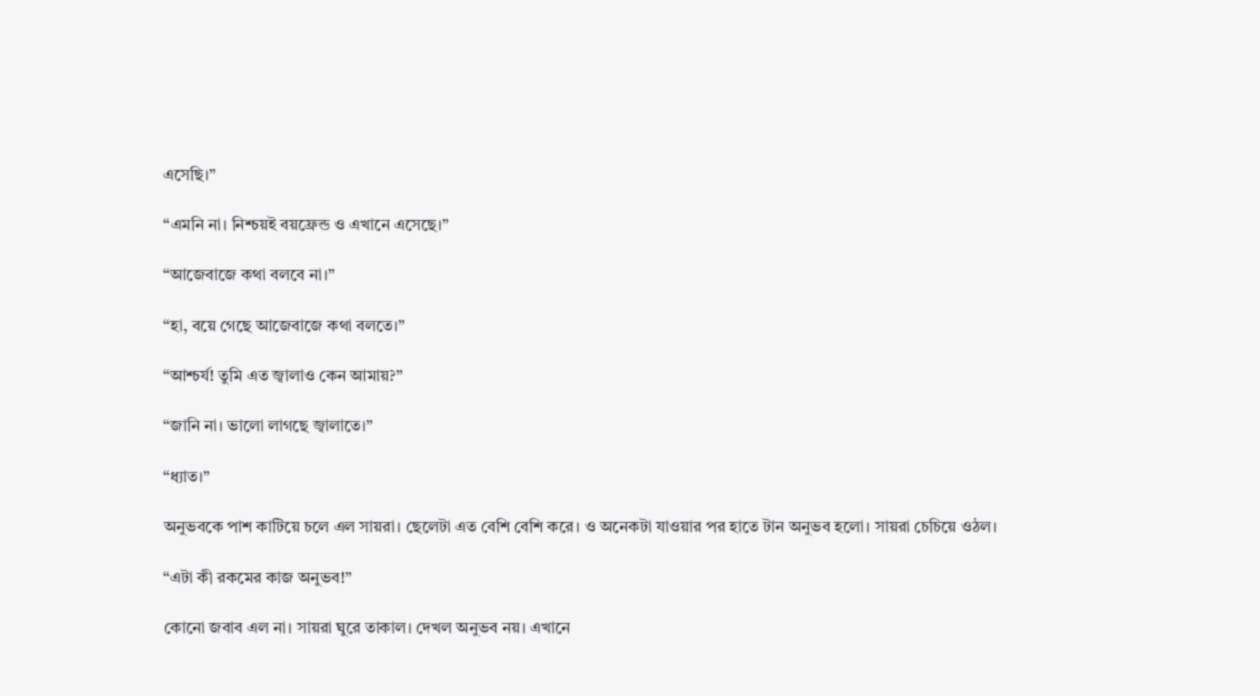এসেছি।”

“এমনি না। নিশ্চয়ই বয়ফ্রেন্ড ও এখানে এসেছে।”

“আজেবাজে কথা বলবে না।”

“হা, বয়ে গেছে আজেবাজে কথা বলতে।”

“আশ্চর্য! তুমি এত জ্বালাও কেন আমায়?”

“জানি না। ভালো লাগছে জ্বালাতে।”

“ধ্যাত।”

অনুভবকে পাশ কাটিয়ে চলে এল সায়রা। ছেলেটা এত বেশি বেশি করে। ও অনেকটা যাওয়ার পর হাতে টান অনুভব হলো। সায়রা চেচিয়ে ওঠল।

“এটা কী রকমের কাজ অনুভব!”

কোনো জবাব এল না। সায়রা ঘুরে তাকাল। দেখল অনুভব নয়। এখানে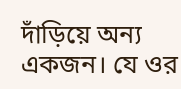দাঁড়িয়ে অন্য একজন। যে ওর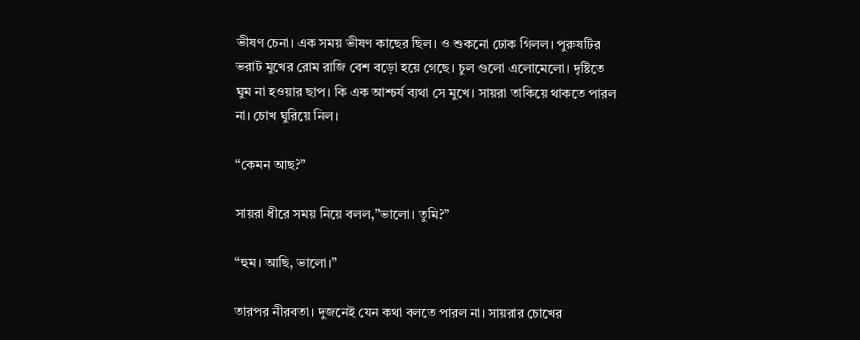ভীষণ চেনা। এক সময় ভীষণ কাছের ছিল। ও শুকনো ঢোক গিলল। পুরুষটির ভরাট মুখের রোম রাজি বেশ বড়ো হয়ে গেছে। চুল গুলো এলোমেলো। দৃষ্টিতে ঘুম না হওয়ার ছাপ। কি এক আশ্চর্য ব্যথা সে মুখে। সায়রা তাকিয়ে থাকতে পারল না। চোখ ঘুরিয়ে নিল।

“কেমন আছ?”

সায়রা ধীরে সময় নিয়ে বলল,”ভালো। তুমি?”

“হুম। আছি, ভালো।”

তারপর নীরবতা। দুজনেই যেন কথা বলতে পারল না। সায়রার চোখের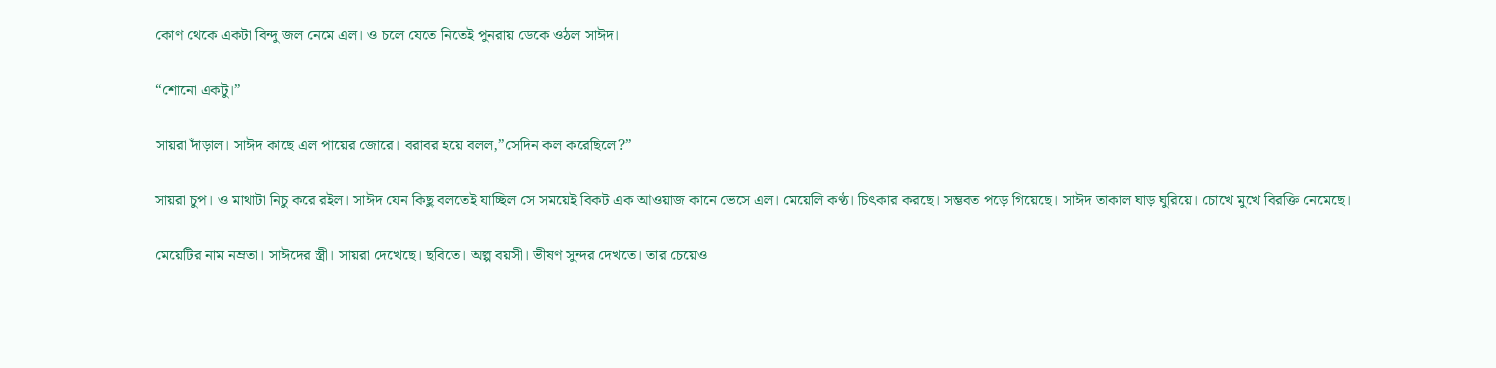কোণ থেকে একটা বিন্দু জল নেমে এল। ও চলে যেতে নিতেই পুনরায় ডেকে ওঠল সাঈদ।

“শোনো একটু।”

সায়রা দাঁড়াল। সাঈদ কাছে এল পায়ের জোরে। বরাবর হয়ে বলল,”সেদিন কল করেছিলে?”

সায়রা চুপ। ও মাথাটা নিচু করে রইল। সাঈদ যেন কিছু বলতেই যাচ্ছিল সে সময়েই বিকট এক আওয়াজ কানে ভেসে এল। মেয়েলি কণ্ঠ। চিৎকার করছে। সম্ভবত পড়ে গিয়েছে। সাঈদ তাকাল ঘাড় ঘুরিয়ে। চোখে মুখে বিরক্তি নেমেছে।

মেয়েটির নাম নম্রতা। সাঈদের স্ত্রী। সায়রা দেখেছে। ছবিতে। অল্প বয়সী। ভীষণ সুন্দর দেখতে। তার চেয়েও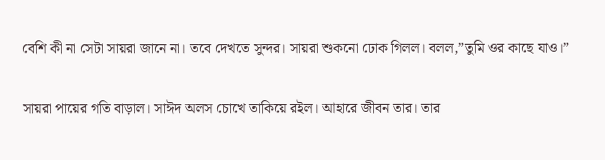বেশি কী না সেটা সায়রা জানে না। তবে দেখতে সুন্দর। সায়রা শুকনো ঢোক গিলল। বলল,”তুমি ওর কাছে যাও।”

সায়রা পায়ের গতি বাড়াল। সাঈদ অলস চোখে তাকিয়ে রইল। আহারে জীবন তার। তার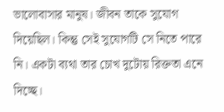ভালোবাসার মানুষ। জীবন তাকে সুযোগ দিয়েছিল। কিন্তু সেই সুযোগটি সে নিতে পারে নি। একটা ব্যথা তার চোখ দুটোয় রিক্ততা এনে দিচ্ছে।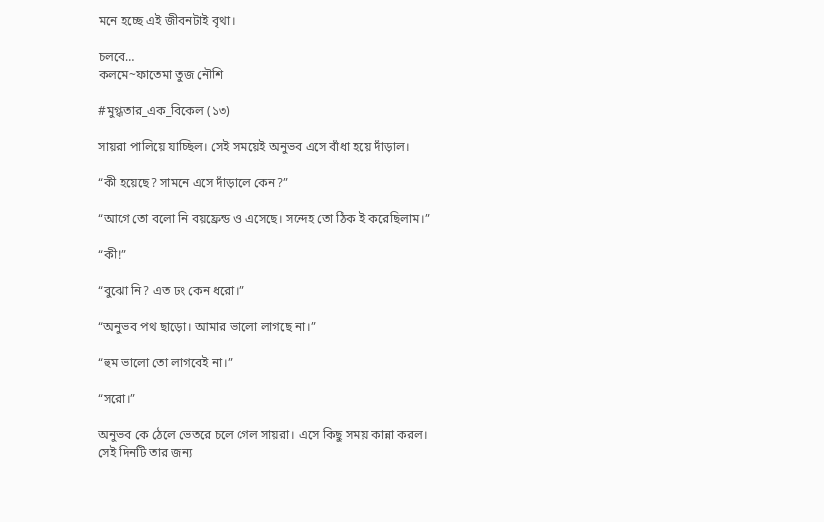মনে হচ্ছে এই জীবনটাই বৃথা।

চলবে…
কলমে~ফাতেমা তুজ নৌশি

#মুগ্ধতার_এক_বিকেল (১৩)

সায়রা পালিয়ে যাচ্ছিল। সেই সময়েই অনুভব এসে বাঁধা হয়ে দাঁড়াল।

“কী হয়েছে? সামনে এসে দাঁড়ালে কেন?”

“আগে তো বলো নি বয়ফ্রেন্ড ও এসেছে। সন্দেহ তো ঠিক ই করেছিলাম।”

“কী!”

“বুঝো নি? এত ঢং কেন ধরো।”

“অনুভব পথ ছাড়ো। আমার ভালো লাগছে না।”

“হুম ভালো তো লাগবেই না।”

“সরো।”

অনুভব কে ঠেলে ভেতরে চলে গেল সায়রা। এসে কিছু সময় কান্না করল। সেই দিনটি তার জন্য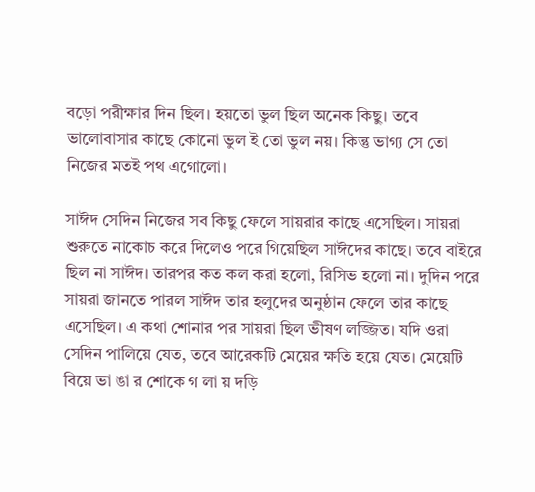বড়ো পরীক্ষার দিন ছিল। হয়তো ভুল ছিল অনেক কিছু। তবে ভালোবাসার কাছে কোনো ভুল ই তো ভুল নয়। কিন্তু ভাগ্য সে তো নিজের মতই পথ এগোলো।

সাঈদ সেদিন নিজের সব কিছু ফেলে সায়রার কাছে এসেছিল। সায়রা শুরুতে নাকোচ করে দিলেও পরে গিয়েছিল সাঈদের কাছে। তবে বাইরে ছিল না সাঈদ। তারপর কত কল করা হলো, রিসিভ হলো না। দুদিন পরে সায়রা জানতে পারল সাঈদ তার হলুদের অনুষ্ঠান ফেলে তার কাছে এসেছিল। এ কথা শোনার পর সায়রা ছিল ভীষণ লজ্জিত। যদি ওরা সেদিন পালিয়ে যেত, তবে আরেকটি মেয়ের ক্ষতি হয়ে যেত। মেয়েটি বিয়ে ভা ঙা র শোকে গ লা য় দড়ি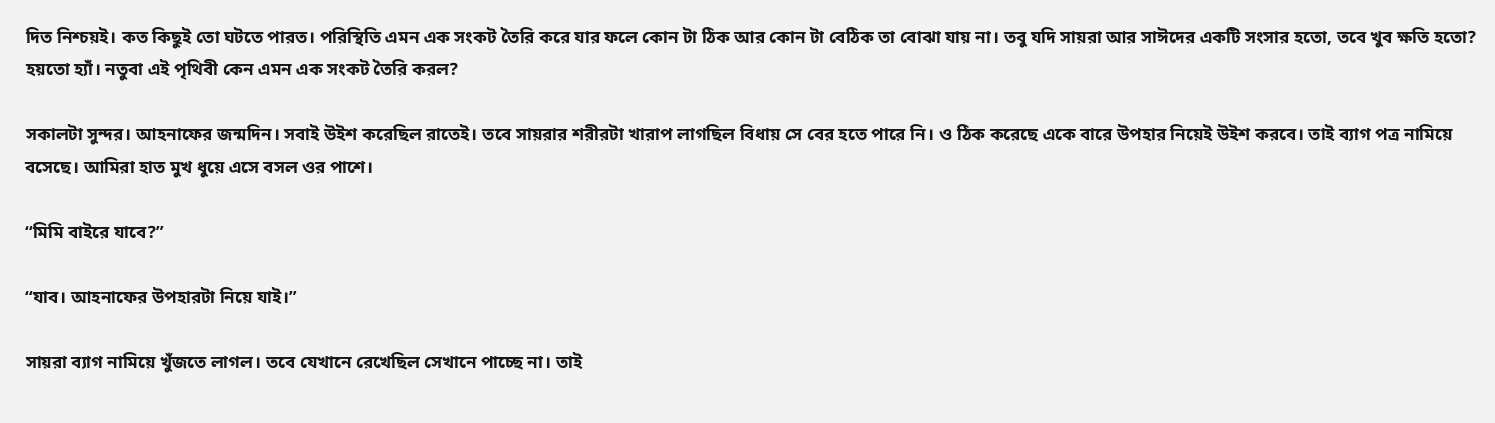দিত নিশ্চয়ই। কত কিছুই তো ঘটতে পারত। পরিস্থিতি এমন এক সংকট তৈরি করে যার ফলে কোন টা ঠিক আর কোন টা বেঠিক তা বোঝা যায় না। তবু যদি সায়রা আর সাঈদের একটি সংসার হতো, তবে খুব ক্ষতি হতো? হয়তো হ্যাঁ। নতুবা এই পৃথিবী কেন এমন এক সংকট তৈরি করল?

সকালটা সুন্দর। আহনাফের জন্মদিন। সবাই উইশ করেছিল রাতেই। তবে সায়রার শরীরটা খারাপ লাগছিল বিধায় সে বের হতে পারে নি। ও ঠিক করেছে একে বারে উপহার নিয়েই উইশ করবে। তাই ব্যাগ পত্র নামিয়ে বসেছে। আমিরা হাত মুখ ধুয়ে এসে বসল ওর পাশে।

“মিমি বাইরে যাবে?”

“যাব। আহনাফের উপহারটা নিয়ে যাই।”

সায়রা ব্যাগ নামিয়ে খুঁজতে লাগল। তবে যেখানে রেখেছিল সেখানে পাচ্ছে না। তাই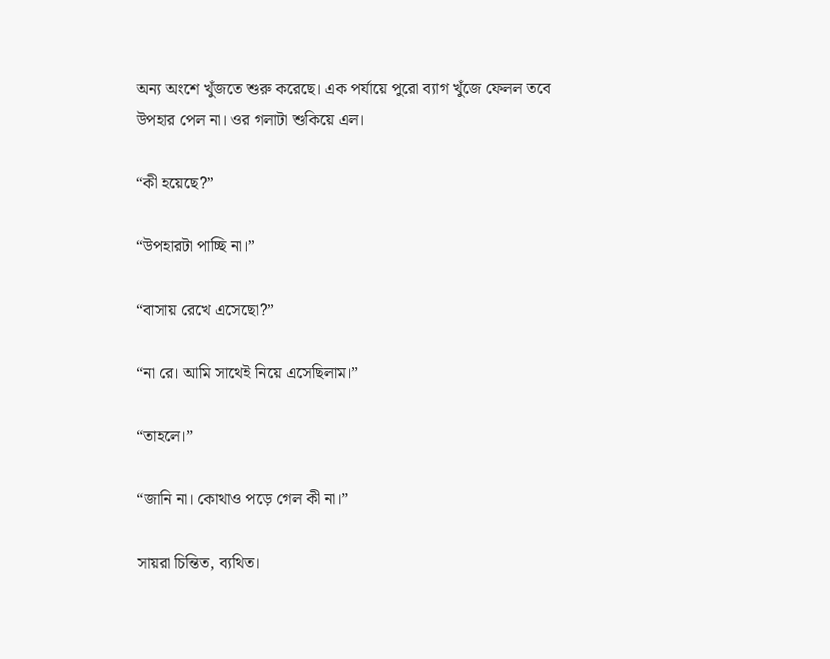অন্য অংশে খুঁজতে শুরু করেছে। এক পর্যায়ে পুরো ব্যাগ খুঁজে ফেলল তবে উপহার পেল না। ওর গলাটা শুকিয়ে এল।

“কী হয়েছে?”

“উপহারটা পাচ্ছি না।”

“বাসায় রেখে এসেছো?”

“না রে। আমি সাথেই নিয়ে এসেছিলাম।”

“তাহলে।”

“জানি না। কোথাও পড়ে গেল কী না।”

সায়রা চিন্তিত, ব্যথিত।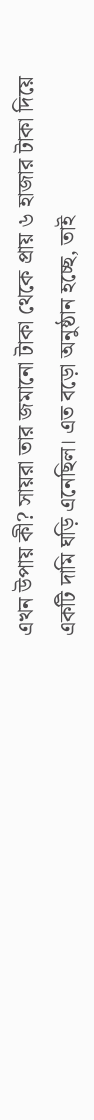এখন উপায় কী? সায়রা তার জমানো টাকা থেকে প্রায় ৬ হাজার টাকা দিয়ে একটি দামি ঘড়ি এনেছিল। এত বড়ো অনুষ্ঠান হচ্ছে, তাই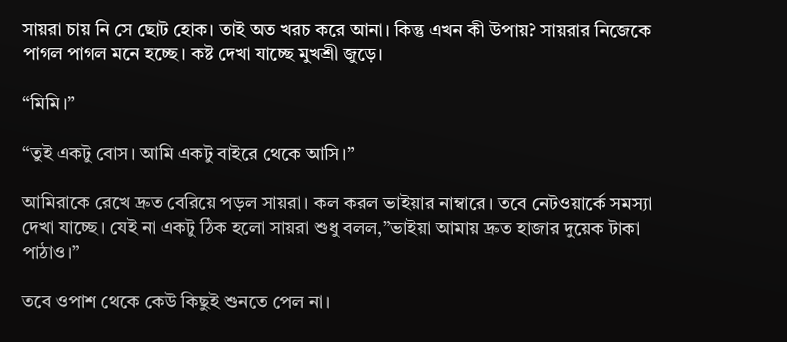সায়রা চায় নি সে ছোট হোক। তাই অত খরচ করে আনা। কিন্তু এখন কী উপায়? সায়রার নিজেকে পাগল পাগল মনে হচ্ছে। কষ্ট দেখা যাচ্ছে মুখশ্রী জুড়ে।

“মিমি।”

“তুই একটু বোস। আমি একটু বাইরে থেকে আসি।”

আমিরাকে রেখে দ্রুত বেরিয়ে পড়ল সায়রা। কল করল ভাইয়ার নাম্বারে। তবে নেটওয়ার্কে সমস্যা দেখা যাচ্ছে। যেই না একটু ঠিক হলো সায়রা শুধু বলল,”ভাইয়া আমায় দ্রুত হাজার দুয়েক টাকা পাঠাও।”

তবে ওপাশ থেকে কেউ কিছুই শুনতে পেল না।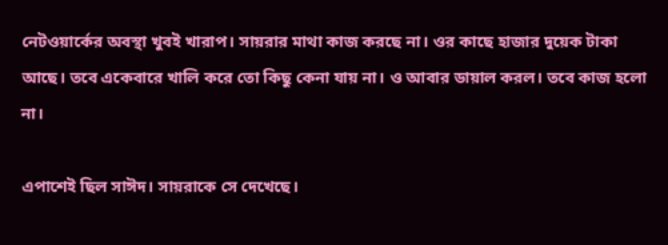নেটওয়ার্কের অবস্থা খুবই খারাপ। সায়রার মাথা কাজ করছে না। ওর কাছে হাজার দুয়েক টাকা আছে। তবে একেবারে খালি করে তো কিছু কেনা যায় না। ও আবার ডায়াল করল। তবে কাজ হলো না।

এপাশেই ছিল সাঈদ। সায়রাকে সে দেখেছে।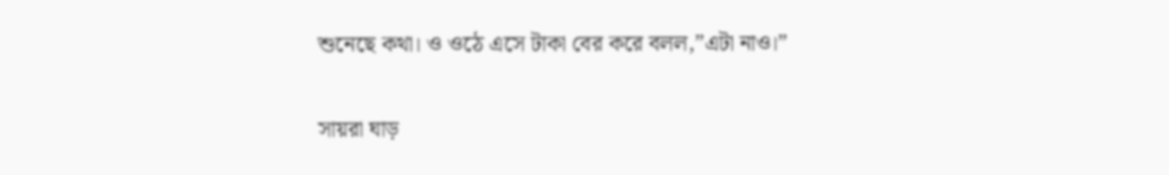শুনেছে কথা। ও ওঠে এসে টাকা বের করে বলল,”এটা নাও।”

সায়রা ঘাড়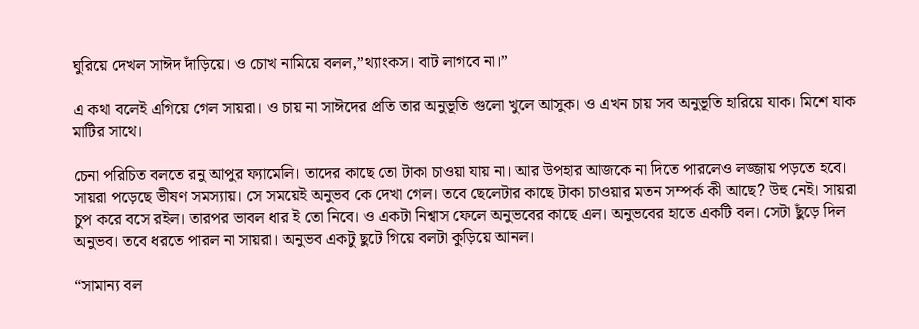ঘুরিয়ে দেখল সাঈদ দাঁড়িয়ে। ও চোখ নামিয়ে বলল,”থ্যাংকস। বাট লাগবে না।”

এ কথা বলেই এগিয়ে গেল সায়রা। ও চায় না সাঈদের প্রতি তার অনুভূতি গুলো খুলে আসুক। ও এখন চায় সব অনুভূতি হারিয়ে যাক। মিশে যাক মাটির সাথে।

চেনা পরিচিত বলতে রনু আপুর ফ্যামেলি। তাদের কাছে তো টাকা চাওয়া যায় না। আর উপহার আজকে না দিতে পারলেও লজ্জায় পড়তে হবে। সায়রা পড়েছে ভীষণ সমস্যায়। সে সময়েই অনুভব কে দেখা গেল। তবে ছেলেটার কাছে টাকা চাওয়ার মতন সম্পর্ক কী আছে? উহু নেই। সায়রা চুপ করে বসে রইল। তারপর ভাবল ধার ই তো নিবে। ও একটা নিশ্বাস ফেলে অনুভবের কাছে এল। অনুভবের হাতে একটি বল। সেটা ছুঁড়ে দিল অনুভব। তবে ধরতে পারল না সায়রা। অনুভব একটু ছুটে গিয়ে বলটা কুড়িয়ে আনল।

“সামান্য বল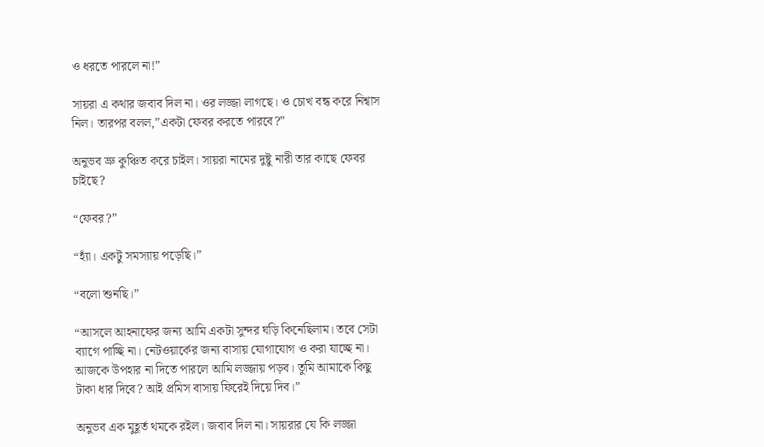ও ধরতে পারলে না!”

সায়রা এ কথার জবাব দিল না। ওর লজ্জা লাগছে। ও চোখ বন্ধ করে নিশ্বাস নিল। তারপর বলল,”একটা ফেবর করতে পারবে?”

অনুভব ভ্রু কুঞ্চিত করে চাইল। সায়রা নামের দুষ্টু নারী তার কাছে ফেবর চাইছে?

“ফেবর?”

“হ্যাঁ। একটু সমস্যায় পড়েছি।”

“বলো শুনছি।”

“আসলে আহনাফের জন্য আমি একটা সুন্দর ঘড়ি কিনেছিলাম। তবে সেটা ব্যাগে পাচ্ছি না। নেটওয়ার্কের জন্য বাসায় যোগাযোগ ও করা যাচ্ছে না। আজকে উপহার না দিতে পারলে আমি লজ্জায় পড়ব। তুমি আমাকে কিছু টাকা ধার দিবে? আই প্রমিস বাসায় ফিরেই দিয়ে দিব।”

অনুভব এক মুহূর্ত থমকে রইল। জবাব দিল না। সায়রার যে কি লজ্জা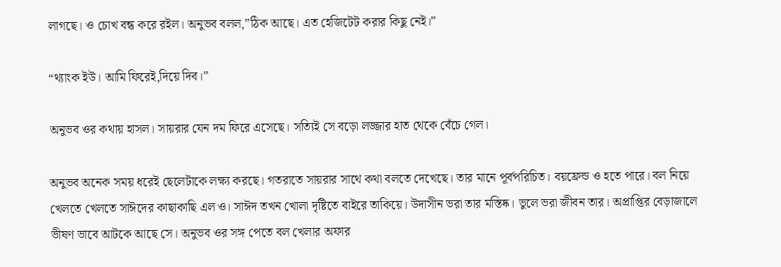লাগছে। ও চোখ বন্ধ করে রইল। অনুভব বলল,”ঠিক আছে। এত হেজিটেট করার কিছু নেই।”

“থ্যাংক ইউ। আমি ফিরেই,দিয়ে দিব।”

অনুভব ওর কথায় হাসল। সায়রার যেন দম ফিরে এসেছে। সত্যিই সে বড়ো লজ্জার হাত থেকে বেঁচে গেল।

অনুভব অনেক সময় ধরেই ছেলেটাকে লক্ষ্য করছে। গতরাতে সায়রার সাথে কথা বলতে দেখেছে। তার মানে পূর্বপরিচিত। বয়ফ্রেন্ড ও হতে পারে। বল নিয়ে খেলতে খেলতে সাঈদের কাছাকাছি এল ও। সাঈদ তখন খোলা দৃষ্টিতে বাইরে তাকিয়ে। উদাসীন ভরা তার মস্তিষ্ক। ভুলে ভরা জীবন তার। অপ্রাপ্তির বেড়াজালে ভীষণ ভাবে আটকে আছে সে। অনুভব ওর সঙ্গ পেতে বল খেলার অফার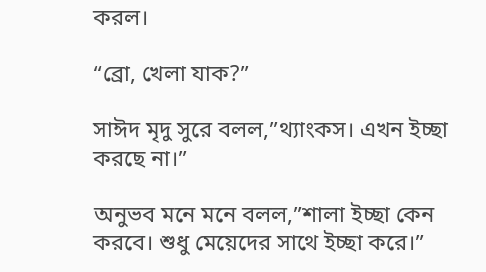করল।

“ব্রো, খেলা যাক?”

সাঈদ মৃদু সুরে বলল,”থ্যাংকস। এখন ইচ্ছা করছে না।”

অনুভব মনে মনে বলল,”শালা ইচ্ছা কেন করবে। শুধু মেয়েদের সাথে ইচ্ছা করে।”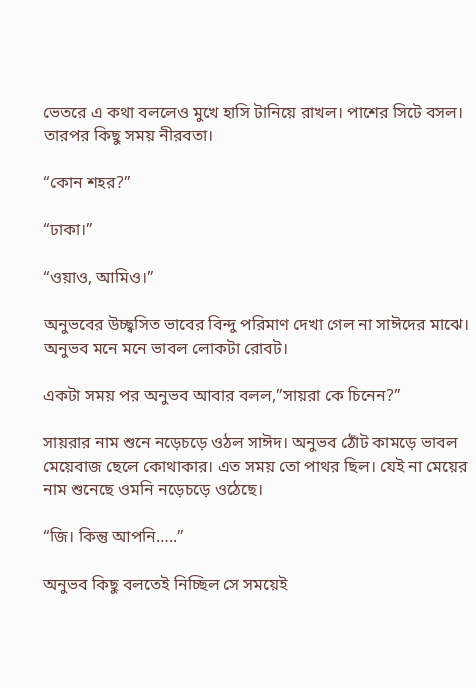ভেতরে এ কথা বললেও মুখে হাসি টানিয়ে রাখল। পাশের সিটে বসল। তারপর কিছু সময় নীরবতা।

“কোন শহর?”

“ঢাকা।”

“ওয়াও, আমিও।”

অনুভবের উচ্ছ্বসিত ভাবের বিন্দু পরিমাণ দেখা গেল না সাঈদের মাঝে। অনুভব মনে মনে ভাবল লোকটা রোবট।

একটা সময় পর অনুভব আবার বলল,”সায়রা কে চিনেন?”

সায়রার নাম শুনে নড়েচড়ে ওঠল সাঈদ। অনুভব ঠোঁট কামড়ে ভাবল মেয়েবাজ ছেলে কোথাকার। এত সময় তো পাথর ছিল। যেই না মেয়ের নাম শুনেছে ওমনি নড়েচড়ে ওঠেছে।

“জি। কিন্তু আপনি…..”

অনুভব কিছু বলতেই নিচ্ছিল সে সময়েই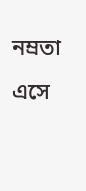নম্রতা এসে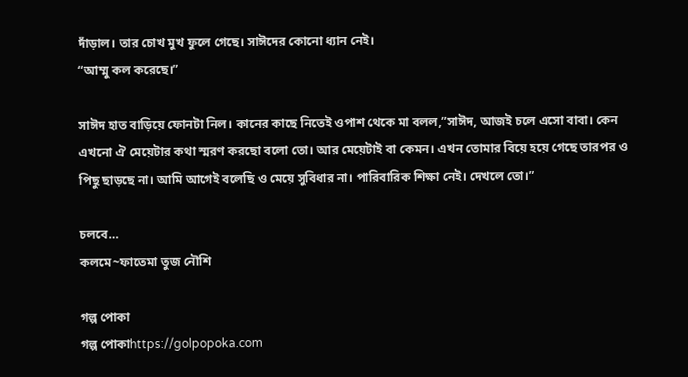দাঁড়াল। তার চোখ মুখ ফুলে গেছে। সাঈদের কোনো ধ্যান নেই।
“আম্মু কল করেছে।”

সাঈদ হাত বাড়িয়ে ফোনটা নিল। কানের কাছে নিতেই ওপাশ থেকে মা বলল,”সাঈদ, আজই চলে এসো বাবা। কেন এখনো ঐ মেয়েটার কথা স্মরণ করছো বলো তো। আর মেয়েটাই বা কেমন। এখন তোমার বিয়ে হয়ে গেছে তারপর ও পিছু ছাড়ছে না। আমি আগেই বলেছি ও মেয়ে সুবিধার না। পারিবারিক শিক্ষা নেই। দেখলে তো।”

চলবে…
কলমে~ফাতেমা তুজ নৌশি

গল্প পোকা
গল্প পোকাhttps://golpopoka.com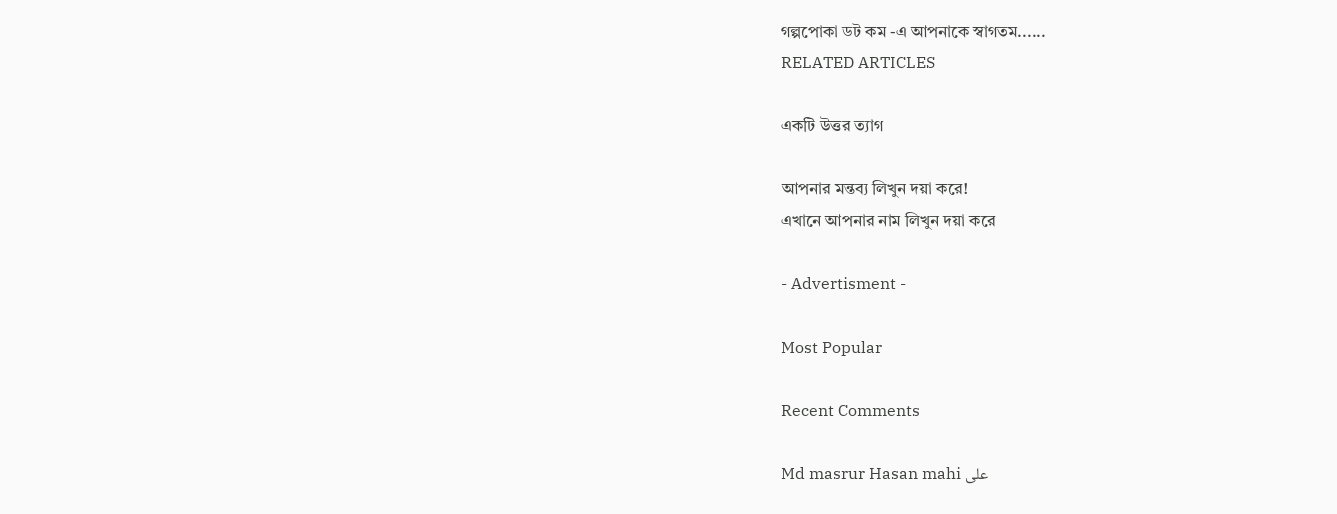গল্পপোকা ডট কম -এ আপনাকে স্বাগতম......
RELATED ARTICLES

একটি উত্তর ত্যাগ

আপনার মন্তব্য লিখুন দয়া করে!
এখানে আপনার নাম লিখুন দয়া করে

- Advertisment -

Most Popular

Recent Comments

Md masrur Hasan mahi على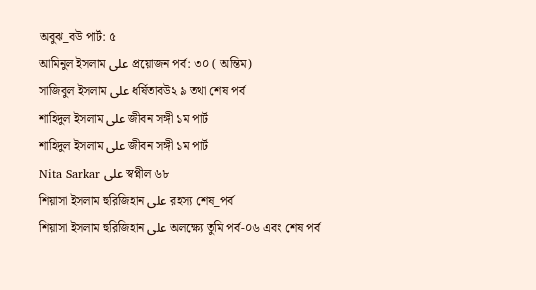অবুঝ_বউ পার্ট: ৫
আমিনুল ইসলাম على প্রয়োজন পর্ব: ৩০ ( অন্তিম)
সাজিবুল ইসলাম على ধর্ষিতাবউ২ ৯ তথা শেষ পর্ব
শাহিদুল ইসলাম على জীবন সঙ্গী ১ম পার্ট
শাহিদুল ইসলাম على জীবন সঙ্গী ১ম পার্ট
Nita Sarkar على স্বপ্নীল ৬৮
শিয়াসা ইসলাম হুরিজিহান على রহস্য শেষ_পর্ব
শিয়াসা ইসলাম হুরিজিহান على অলক্ষ্যে তুমি পর্ব-০৬ এবং শেষ পর্ব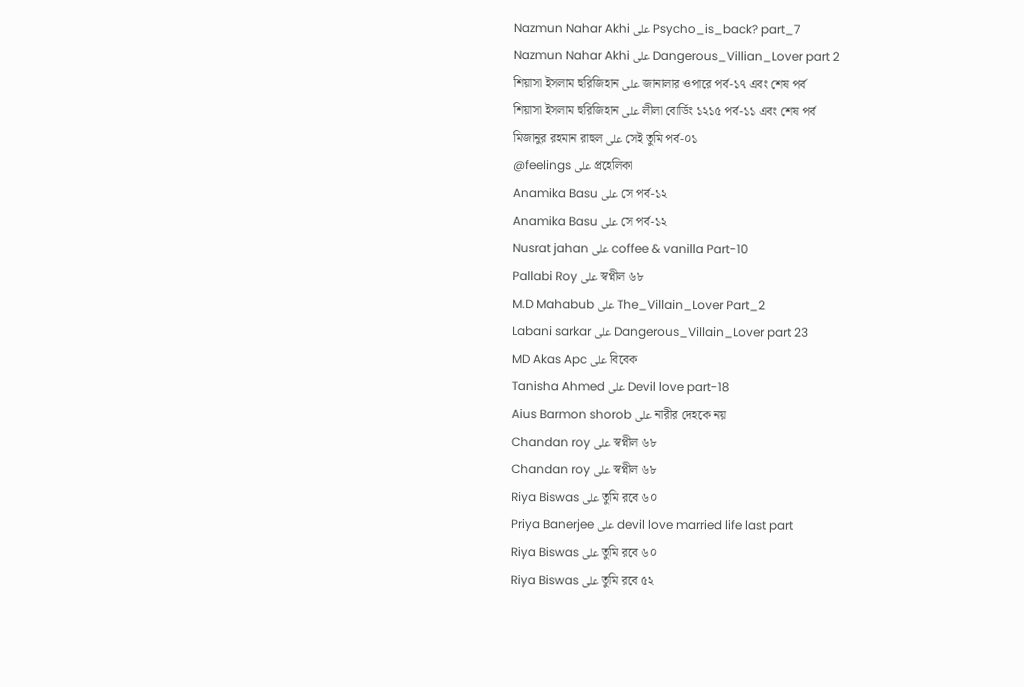Nazmun Nahar Akhi على Psycho_is_back? part_7
Nazmun Nahar Akhi على Dangerous_Villian_Lover part 2
শিয়াসা ইসলাম হুরিজিহান على জানালার ওপারে পর্ব-১৭ এবং শেষ পর্ব
শিয়াসা ইসলাম হুরিজিহান على লীলা বোর্ডিং ১২১৫ পর্ব-১১ এবং শেষ পর্ব
মিজানুর রহমান রাহুল على সেই তুমি পর্ব-০১
@feelings على প্রহেলিকা
Anamika Basu على সে পর্ব-১২
Anamika Basu على সে পর্ব-১২
Nusrat jahan على coffee & vanilla Part-10
Pallabi Roy على স্বপ্নীল ৬৮
M.D Mahabub على The_Villain_Lover Part_2
Labani sarkar على Dangerous_Villain_Lover part 23
MD Akas Apc على বিবেক
Tanisha Ahmed على Devil love part-18
Aius Barmon shorob على নারীর দেহকে নয়
Chandan roy على স্বপ্নীল ৬৮
Chandan roy على স্বপ্নীল ৬৮
Riya Biswas على তুমি রবে ৬০
Priya Banerjee على devil love married life last part
Riya Biswas على তুমি রবে ৬০
Riya Biswas على তুমি রবে ৫২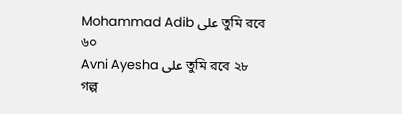Mohammad Adib على তুমি রবে ৬০
Avni Ayesha على তুমি রবে ২৮
গল্প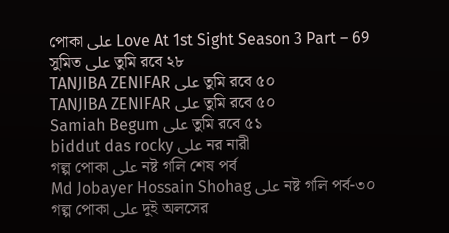পোকা على Love At 1st Sight Season 3 Part – 69
সুমিত على তুমি রবে ২৮
TANJIBA ZENIFAR على তুমি রবে ৫০
TANJIBA ZENIFAR على তুমি রবে ৫০
Samiah Begum على তুমি রবে ৫১
biddut das rocky على নর নারী
গল্প পোকা على নষ্ট গলি শেষ পর্ব
Md Jobayer Hossain Shohag على নষ্ট গলি পর্ব-৩০
গল্প পোকা على দুই অলসের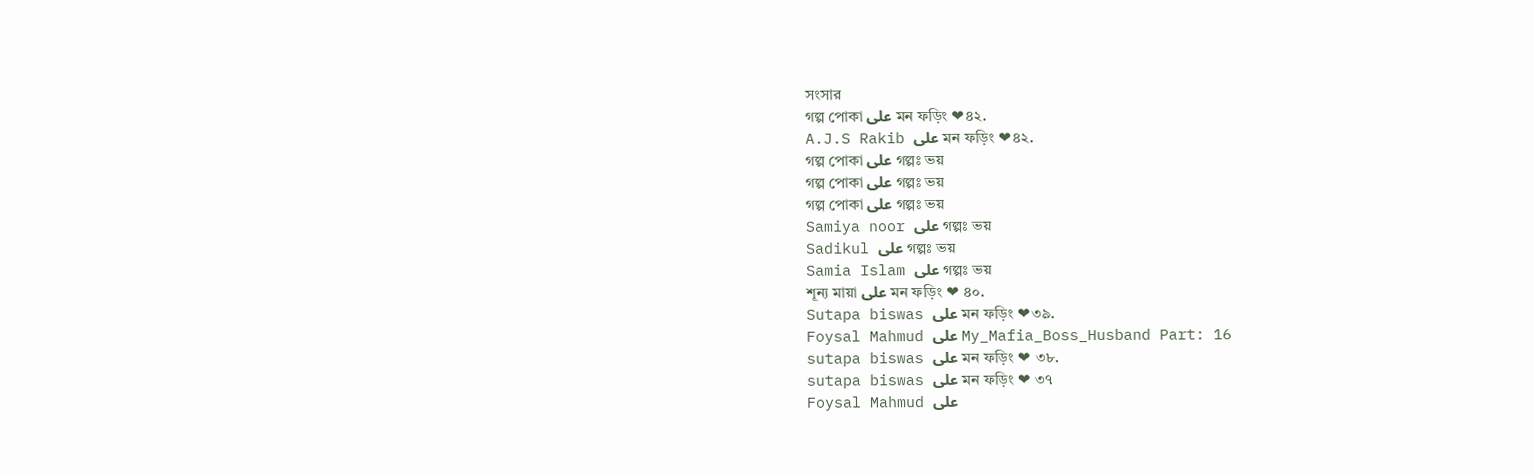সংসার
গল্প পোকা على মন ফড়িং ❤৪২.
A.J.S Rakib على মন ফড়িং ❤৪২.
গল্প পোকা على গল্পঃ ভয়
গল্প পোকা على গল্পঃ ভয়
গল্প পোকা على গল্পঃ ভয়
Samiya noor على গল্পঃ ভয়
Sadikul على গল্পঃ ভয়
Samia Islam على গল্পঃ ভয়
শূন্য মায়া على মন ফড়িং ❤ ৪০.
Sutapa biswas على মন ফড়িং ❤৩৯.
Foysal Mahmud على My_Mafia_Boss_Husband Part: 16
sutapa biswas على মন ফড়িং ❤ ৩৮.
sutapa biswas على মন ফড়িং ❤ ৩৭
Foysal Mahmud على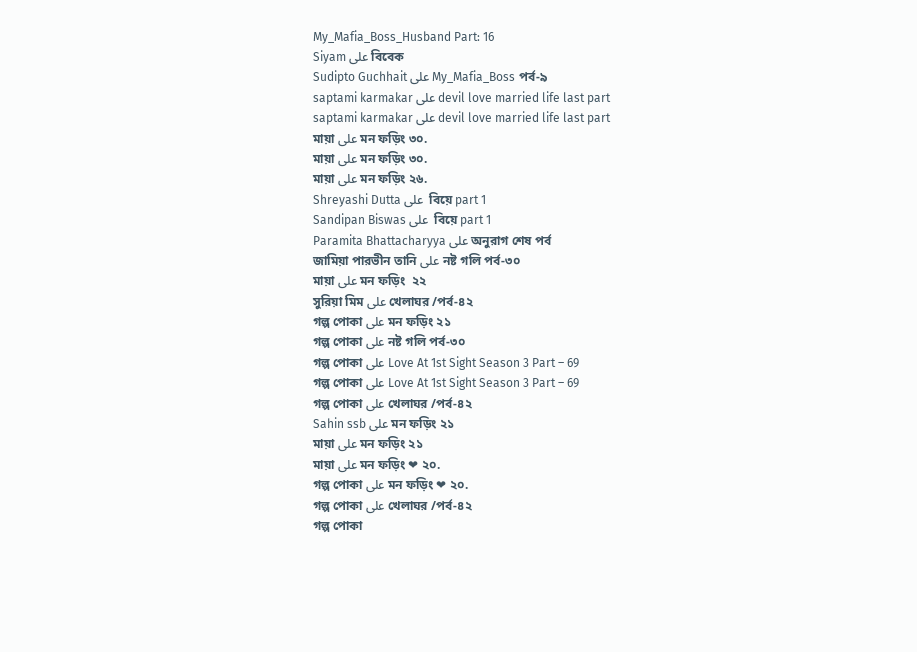My_Mafia_Boss_Husband Part: 16
Siyam على বিবেক
Sudipto Guchhait على My_Mafia_Boss পর্ব-৯
saptami karmakar على devil love married life last part
saptami karmakar على devil love married life last part
মায়া على মন ফড়িং ৩০.
মায়া على মন ফড়িং ৩০.
মায়া على মন ফড়িং ২৬.
Shreyashi Dutta على  বিয়ে part 1
Sandipan Biswas على  বিয়ে part 1
Paramita Bhattacharyya على অনুরাগ শেষ পর্ব
জামিয়া পারভীন তানি على নষ্ট গলি পর্ব-৩০
মায়া على মন ফড়িং  ২২
সুরিয়া মিম على খেলাঘর /পর্ব-৪২
গল্প পোকা على মন ফড়িং ২১
গল্প পোকা على নষ্ট গলি পর্ব-৩০
গল্প পোকা على Love At 1st Sight Season 3 Part – 69
গল্প পোকা على Love At 1st Sight Season 3 Part – 69
গল্প পোকা على খেলাঘর /পর্ব-৪২
Sahin ssb على মন ফড়িং ২১
মায়া على মন ফড়িং ২১
মায়া على মন ফড়িং ❤ ২০.
গল্প পোকা على মন ফড়িং ❤ ২০.
গল্প পোকা على খেলাঘর /পর্ব-৪২
গল্প পোকা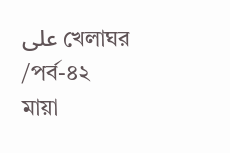على খেলাঘর /পর্ব-৪২
মায়া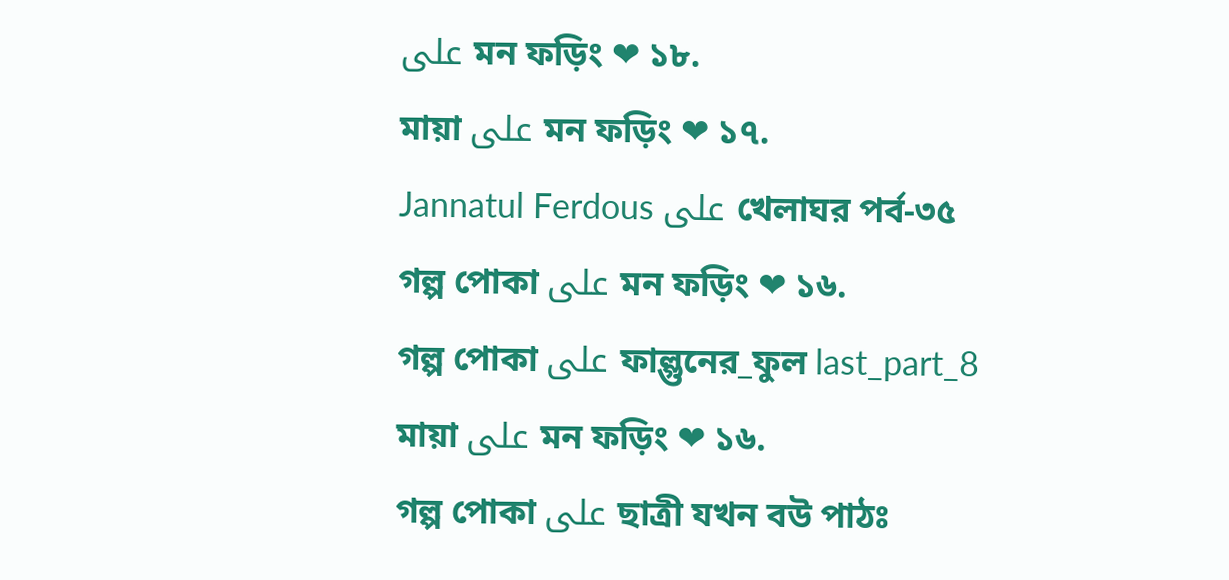على মন ফড়িং ❤ ১৮.
মায়া على মন ফড়িং ❤ ১৭.
Jannatul Ferdous على খেলাঘর পর্ব-৩৫
গল্প পোকা على মন ফড়িং ❤ ১৬.
গল্প পোকা على ফাল্গুনের_ফুল last_part_8
মায়া على মন ফড়িং ❤ ১৬.
গল্প পোকা على ছাত্রী যখন বউ পাঠঃ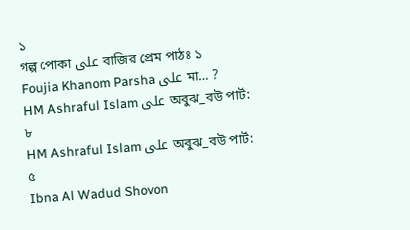১
গল্প পোকা على বাজির প্রেম পাঠঃ ১
Foujia Khanom Parsha على মা… ?
HM Ashraful Islam على অবুঝ_বউ পার্ট: ৮
HM Ashraful Islam على অবুঝ_বউ পার্ট: ৫
Ibna Al Wadud Shovon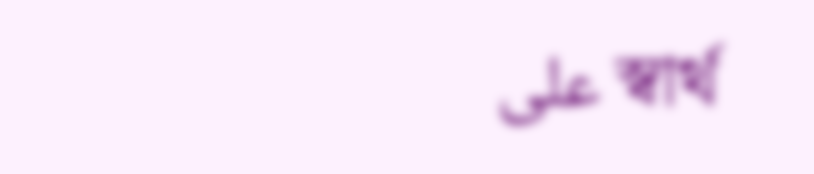على স্বার্থ